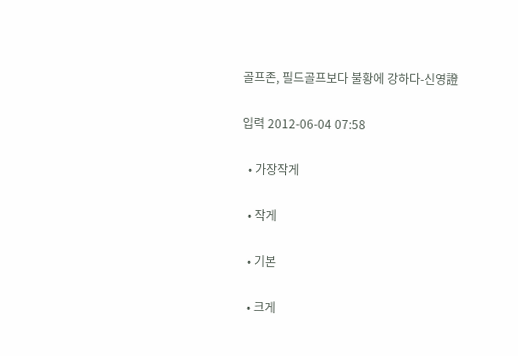골프존, 필드골프보다 불황에 강하다-신영證

입력 2012-06-04 07:58

  • 가장작게

  • 작게

  • 기본

  • 크게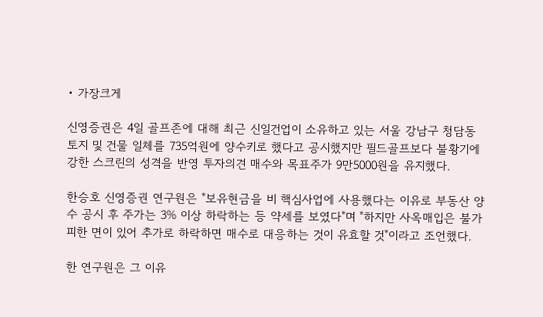• 가장크게

신영증권은 4일 골프존에 대해 최근 신일건업이 소유하고 있는 서울 강남구 청담동 토지 및 건물 일체를 735억원에 양수키로 했다고 공시했지만 필드골프보다 불황기에 강한 스크린의 성격을 반영 투자의견 매수와 목표주가 9만5000원을 유지했다.

한승호 신영증권 연구원은 "보유현금을 비 핵심사업에 사용했다는 이유로 부동산 양수 공시 후 주가는 3% 이상 하락하는 등 약세를 보였다"며 "하지만 사옥매입은 불가피한 면이 있어 추가로 하락하면 매수로 대응하는 것이 유효할 것"이라고 조언했다.

한 연구원은 그 이유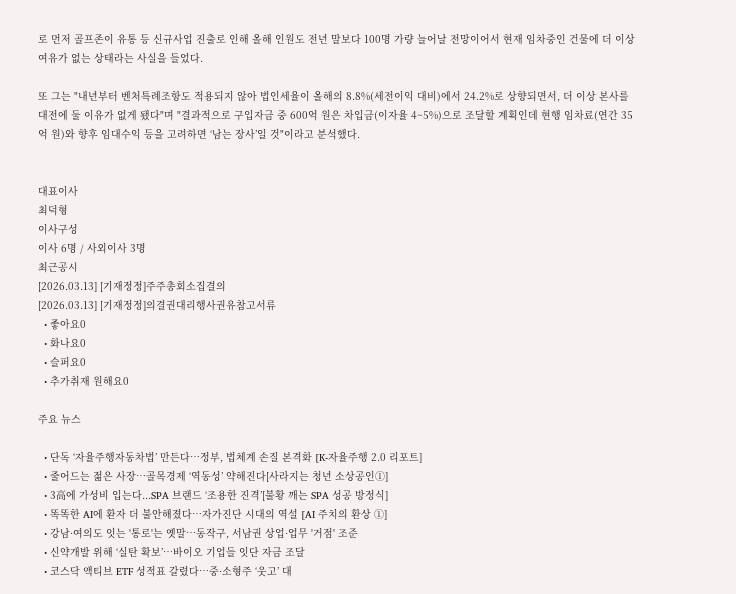로 먼저 골프존이 유통 등 신규사업 진출로 인해 올해 인원도 전년 말보다 100명 가량 늘어날 전망이어서 현재 임차중인 건물에 더 이상 여유가 없는 상태라는 사실을 들었다.

또 그는 "내년부터 벤처특례조항도 적용되지 않아 법인세율이 올해의 8.8%(세전이익 대비)에서 24.2%로 상향되면서, 더 이상 본사를 대전에 둘 이유가 없게 됐다"며 "결과적으로 구입자금 중 600억 원은 차입금(이자율 4~5%)으로 조달할 계획인데 현행 임차료(연간 35억 원)와 향후 임대수익 등을 고려하면 ‘남는 장사’일 것"이라고 분석했다.


대표이사
최덕형
이사구성
이사 6명 / 사외이사 3명
최근공시
[2026.03.13] [기재정정]주주총회소집결의
[2026.03.13] [기재정정]의결권대리행사권유참고서류
  • 좋아요0
  • 화나요0
  • 슬퍼요0
  • 추가취재 원해요0

주요 뉴스

  • 단독 ‘자율주행자동차법’ 만든다…정부, 법체계 손질 본격화 [K-자율주행 2.0 리포트]
  • 줄어드는 젊은 사장…골목경제 ‘역동성’ 약해진다[사라지는 청년 소상공인①]
  • 3高에 가성비 입는다...SPA 브랜드 ‘조용한 진격’[불황 깨는 SPA 성공 방정식]
  • 똑똑한 AI에 환자 더 불안해졌다…자가진단 시대의 역설 [AI 주치의 환상 ①]
  • 강남·여의도 잇는 '통로'는 옛말⋯동작구, 서남권 상업·업무 '거점' 조준
  • 신약개발 위해 ‘실탄 확보’…바이오 기업들 잇단 자금 조달
  • 코스닥 액티브 ETF 성적표 갈렸다…중·소형주 ‘웃고’ 대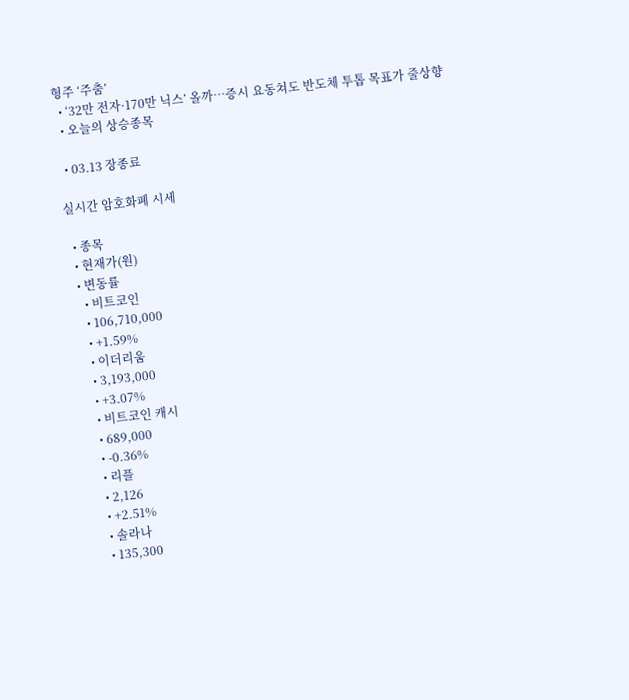형주 ‘주춤’
  • ‘32만 전자·170만 닉스’ 올까…증시 요동쳐도 반도체 투톱 목표가 줄상향
  • 오늘의 상승종목

  • 03.13 장종료

실시간 암호화폐 시세

  • 종목
  • 현재가(원)
  • 변동률
    • 비트코인
    • 106,710,000
    • +1.59%
    • 이더리움
    • 3,193,000
    • +3.07%
    • 비트코인 캐시
    • 689,000
    • -0.36%
    • 리플
    • 2,126
    • +2.51%
    • 솔라나
    • 135,300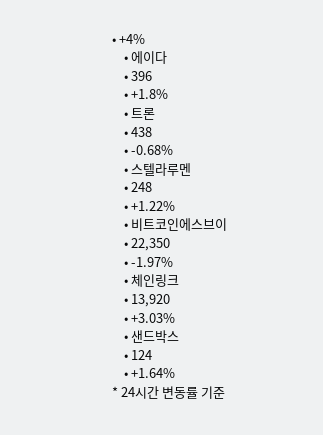• +4%
    • 에이다
    • 396
    • +1.8%
    • 트론
    • 438
    • -0.68%
    • 스텔라루멘
    • 248
    • +1.22%
    • 비트코인에스브이
    • 22,350
    • -1.97%
    • 체인링크
    • 13,920
    • +3.03%
    • 샌드박스
    • 124
    • +1.64%
* 24시간 변동률 기준